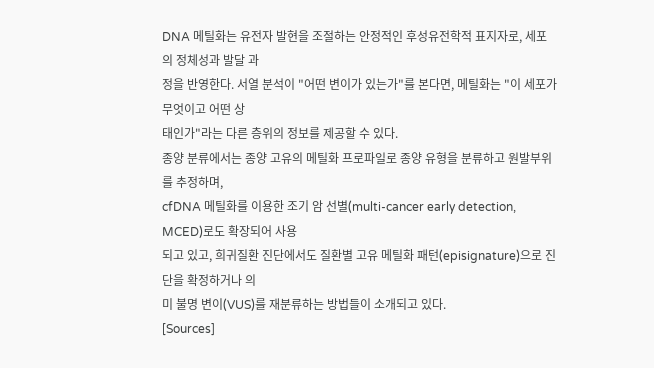DNA 메틸화는 유전자 발현을 조절하는 안정적인 후성유전학적 표지자로, 세포의 정체성과 발달 과
정을 반영한다. 서열 분석이 "어떤 변이가 있는가"를 본다면, 메틸화는 "이 세포가 무엇이고 어떤 상
태인가"라는 다른 층위의 정보를 제공할 수 있다.
종양 분류에서는 종양 고유의 메틸화 프로파일로 종양 유형을 분류하고 원발부위를 추정하며,
cfDNA 메틸화를 이용한 조기 암 선별(multi-cancer early detection, MCED)로도 확장되어 사용
되고 있고, 희귀질환 진단에서도 질환별 고유 메틸화 패턴(episignature)으로 진단을 확정하거나 의
미 불명 변이(VUS)를 재분류하는 방법들이 소개되고 있다.
[Sources]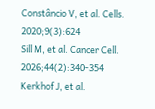Constâncio V, et al. Cells. 2020;9(3):624
Sill M, et al. Cancer Cell. 2026;44(2):340-354
Kerkhof J, et al.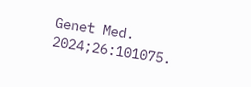Genet Med. 2024;26:101075.